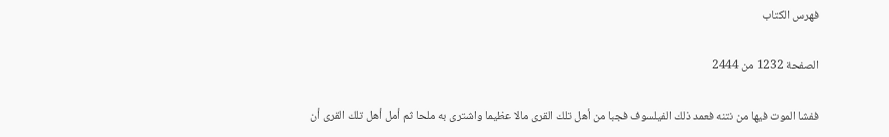فهرس الكتاب

الصفحة 1232 من 2444

ففشا الموت فيها من نتنه فعمد ذلك الفيلسوف فجبا من أهل تلك القرى مالا عظيما واشترى به ملحا ثم أمل أهل تلك القرى أن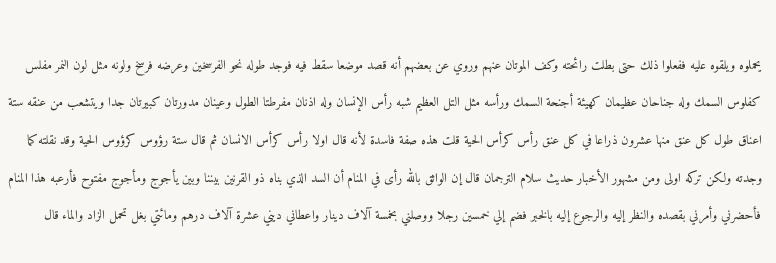يحملوه ويلقوه عليه ففعلوا ذلك حتى بطلت رائحته وكف الموتان عنهم وروي عن بعضهم أنه قصد موضعا سقط فيه فوجد طوله نحو الفرسخين وعرضه فرسخ ولونه مثل لون النمر مفلس كفلوس السمك وله جناحان عظيمان كهيئة أجنحة السمك ورأسه مثل التل العظيم شبه رأس الإنسان وله اذنان مفرطتا الطول وعينان مدورتان كبيرتان جدا ويتشعب من عنقه ستة اعناق طول كل عنق منها عشرون ذراعا في كل عنق رأس كرأس الحية قلت هذه صفة فاسدة لأنه قال اولا رأس كرأس الانسان ثم قال ستة رؤوس كرؤوس الحية وقد نقلته كما وجدته ولكن تركه اولى ومن مشهور الأخبار حديث سلام الترجمان قال إن الواثق بالله رأى في المنام أن السد الذي بناه ذو القرنين بيننا وبين يأجوج ومأجوج مفتوح فأرعبه هذا المنام فأحضرني وأمرني بقصده والنظر إليه والرجوع إليه بالخبر فضم إلي خمسين رجلا ووصلني بخمسة آلاف دينار واعطاني ديني عشرة آلاف درهم ومائتي بغل تحمل الزاد والماء قال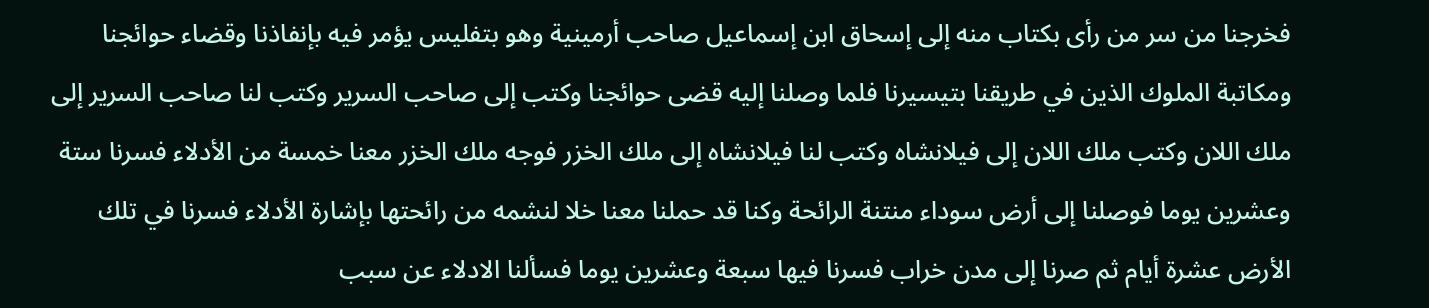فخرجنا من سر من رأى بكتاب منه إلى إسحاق ابن إسماعيل صاحب أرمينية وهو بتفليس يؤمر فيه بإنفاذنا وقضاء حوائجنا ومكاتبة الملوك الذين في طريقنا بتيسيرنا فلما وصلنا إليه قضى حوائجنا وكتب إلى صاحب السرير وكتب لنا صاحب السرير إلى ملك اللان وكتب ملك اللان إلى فيلانشاه وكتب لنا فيلانشاه إلى ملك الخزر فوجه ملك الخزر معنا خمسة من الأدلاء فسرنا ستة وعشرين يوما فوصلنا إلى أرض سوداء منتنة الرائحة وكنا قد حملنا معنا خلا لنشمه من رائحتها بإشارة الأدلاء فسرنا في تلك الأرض عشرة أيام ثم صرنا إلى مدن خراب فسرنا فيها سبعة وعشرين يوما فسألنا الادلاء عن سبب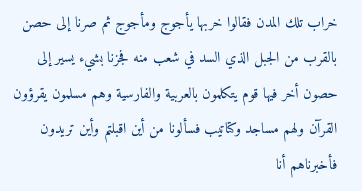خراب تلك المدن فقالوا خربها يأجوج ومأجوج ثم صرنا إلى حصن بالقرب من الجبل الذي السد في شعب منه فجزنا بشيء يسير إلى حصون أخر فيها قوم يتكلمون بالعربية والفارسية وهم مسلمون يقرؤون القرآن ولهم مساجد وكتاتيب فسألونا من أين اقبلتم وأين تريدون فأخبرناهم أنا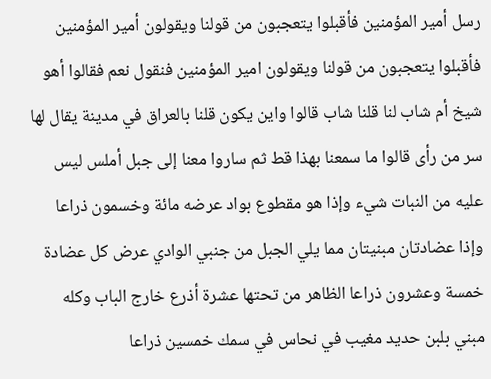رسل أمير المؤمنين فأقبلوا يتعجبون من قولنا ويقولون أمير المؤمنين فأقبلوا يتعجبون من قولنا ويقولون امير المؤمنين فنقول نعم فقالوا أهو شيخ أم شاب لنا قلنا شاب قالوا واين يكون قلنا بالعراق في مدينة يقال لها سر من رأى قالوا ما سمعنا بهذا قط ثم ساروا معنا إلى جبل أملس ليس عليه من النبات شيء وإذا هو مقطوع بواد عرضه مائة وخسمون ذراعا وإذا عضادتان مبنيتان مما يلي الجبل من جنبي الوادي عرض كل عضادة خمسة وعشرون ذراعا الظاهر من تحتها عشرة أذرع خارج الباب وكله مبني بلبن حديد مغيب في نحاس في سمك خمسين ذراعا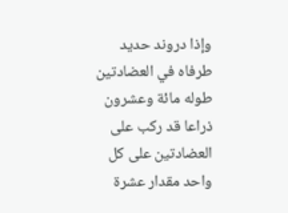وإذا دروند حديد طرفاه في العضادتين طوله مائة وعشرون ذراعا قد ركب على العضادتين على كل واحد مقدار عشرة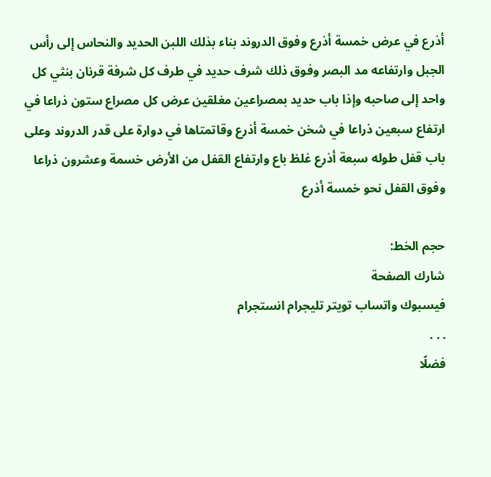أذرع في عرض خمسة أذرع وفوق الدروند بناء بذلك اللبن الحديد والنحاس إلى رأس الجبل وارتفاعه مد البصر وفوق ذلك شرف حديد في طرف كل شرفة قرنان بنثي كل واحد إلى صاحبه وإذا باب حديد بمصراعين مغلقين عرض كل مصراع ستون ذراعا في ارتفاع سبعين ذراعا في شخن خمسة أذرع وقاتمتاها في دوارة على قدر الدروند وعلى باب قفل طوله سبعة أذرع غلظ باع وارتفاع القفل من الأرض خسمة وعشرون ذراعا وفوق القفل نحو خمسة أذرع

حجم الخط:
شارك الصفحة
فيسبوك واتساب تويتر تليجرام انستجرام
. . .
فضلًا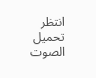انتظر تحميل الصوت